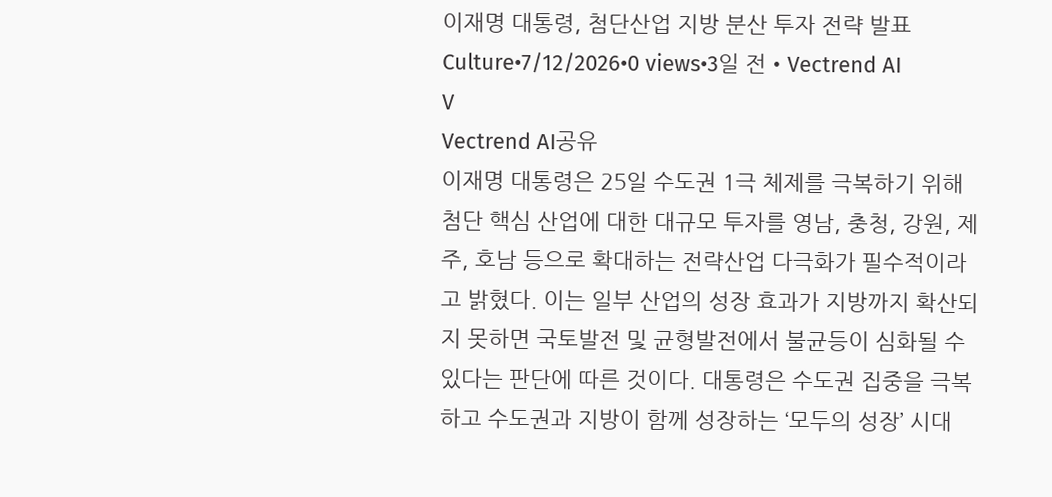이재명 대통령, 첨단산업 지방 분산 투자 전략 발표
Culture•7/12/2026•0 views•3일 전•Vectrend AI
V
Vectrend AI공유
이재명 대통령은 25일 수도권 1극 체제를 극복하기 위해 첨단 핵심 산업에 대한 대규모 투자를 영남, 충청, 강원, 제주, 호남 등으로 확대하는 전략산업 다극화가 필수적이라고 밝혔다. 이는 일부 산업의 성장 효과가 지방까지 확산되지 못하면 국토발전 및 균형발전에서 불균등이 심화될 수 있다는 판단에 따른 것이다. 대통령은 수도권 집중을 극복하고 수도권과 지방이 함께 성장하는 ‘모두의 성장’ 시대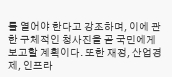를 열어야 한다고 강조하며, 이에 관한 구체적인 청사진을 곧 국민에게 보고할 계획이다. 또한 재정, 산업경제, 인프라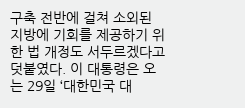구축 전반에 걸쳐 소외된 지방에 기회를 제공하기 위한 법 개정도 서두르겠다고 덧붙였다. 이 대통령은 오는 29일 ‘대한민국 대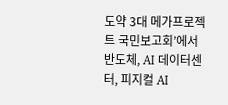도약 3대 메가프로젝트 국민보고회’에서 반도체, AI 데이터센터, 피지컬 AI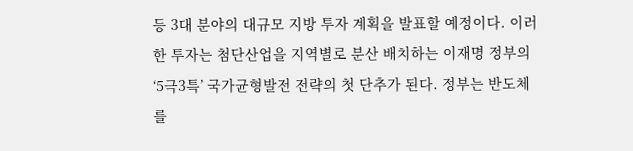등 3대 분야의 대규모 지방 투자 계획을 발표할 예정이다. 이러한 투자는 첨단산업을 지역별로 분산 배치하는 이재명 정부의 ‘5극3특’ 국가균형발전 전략의 첫 단추가 된다. 정부는 반도체를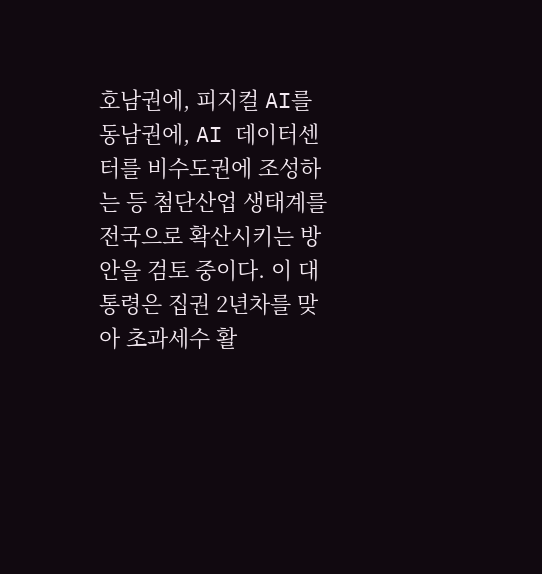호남권에, 피지컬 AI를 동남권에, AI 데이터센터를 비수도권에 조성하는 등 첨단산업 생태계를 전국으로 확산시키는 방안을 검토 중이다. 이 대통령은 집권 2년차를 맞아 초과세수 활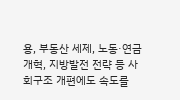용, 부동산 세제, 노동·연금 개혁, 지방발전 전략 등 사회구조 개편에도 속도를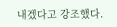내겠다고 강조했다.